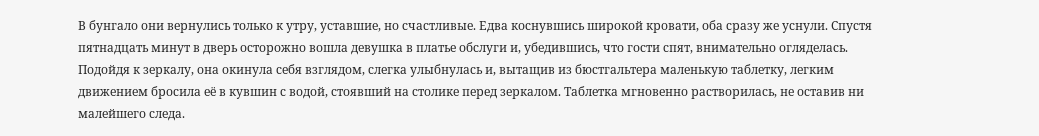В бунгало они вернулись только к утру, уставшие, но счастливые. Едва коснувшись широкой кровати, оба сразу же уснули. Спустя пятнадцать минут в дверь осторожно вошла девушка в платье обслуги и, убедившись, что гости спят, внимательно огляделась. Подойдя к зеркалу, она окинула себя взглядом, слегка улыбнулась и, вытащив из бюстгальтера маленькую таблетку, легким движением бросила её в кувшин с водой, стоявший на столике перед зеркалом. Таблетка мгновенно растворилась, не оставив ни малейшего следа.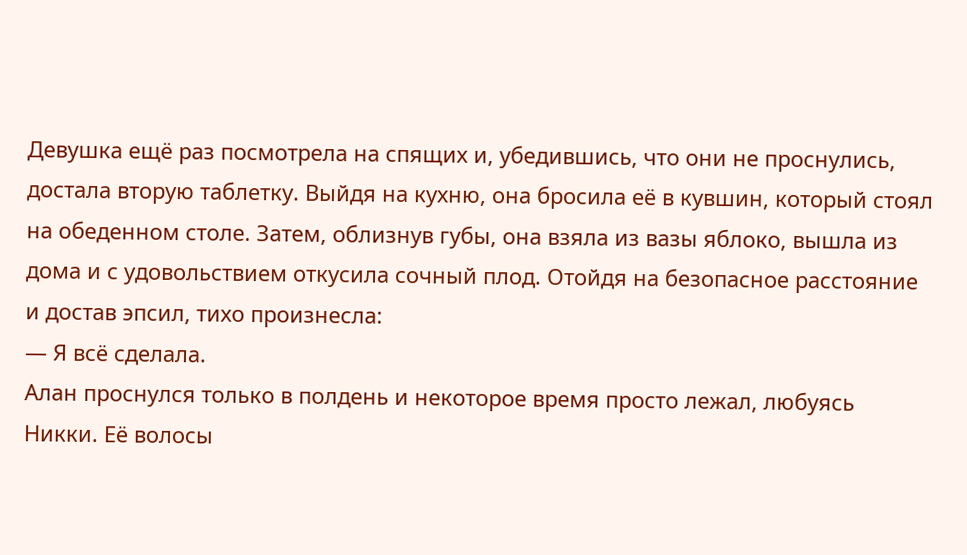Девушка ещё раз посмотрела на спящих и, убедившись, что они не проснулись, достала вторую таблетку. Выйдя на кухню, она бросила её в кувшин, который стоял на обеденном столе. Затем, облизнув губы, она взяла из вазы яблоко, вышла из дома и с удовольствием откусила сочный плод. Отойдя на безопасное расстояние и достав эпсил, тихо произнесла:
— Я всё сделала.
Алан проснулся только в полдень и некоторое время просто лежал, любуясь Никки. Её волосы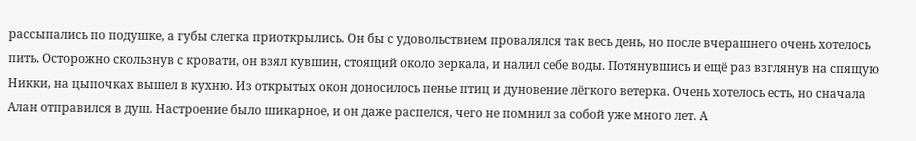рассыпались по подушке, а губы слегка приоткрылись. Он бы с удовольствием провалялся так весь день, но после вчерашнего очень хотелось пить. Осторожно скользнув с кровати, он взял кувшин, стоящий около зеркала, и налил себе воды. Потянувшись и ещё раз взглянув на спящую Никки, на цыпочках вышел в кухню. Из открытых окон доносилось пенье птиц и дуновение лёгкого ветерка. Очень хотелось есть, но сначала Алан отправился в душ. Настроение было шикарное, и он даже распелся, чего не помнил за собой уже много лет. А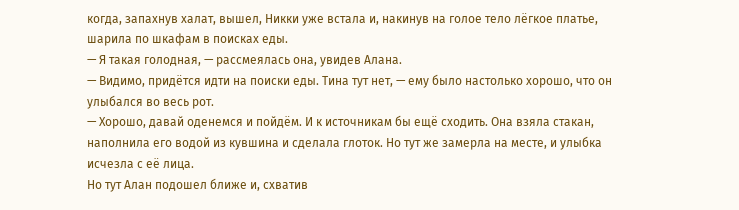когда, запахнув халат, вышел, Никки уже встала и, накинув на голое тело лёгкое платье, шарила по шкафам в поисках еды.
— Я такая голодная, — рассмеялась она, увидев Алана.
— Видимо, придётся идти на поиски еды. Тина тут нет, — ему было настолько хорошо, что он улыбался во весь рот.
— Хорошо, давай оденемся и пойдём. И к источникам бы ещё сходить. Она взяла стакан, наполнила его водой из кувшина и сделала глоток. Но тут же замерла на месте, и улыбка исчезла с её лица.
Но тут Алан подошел ближе и, схватив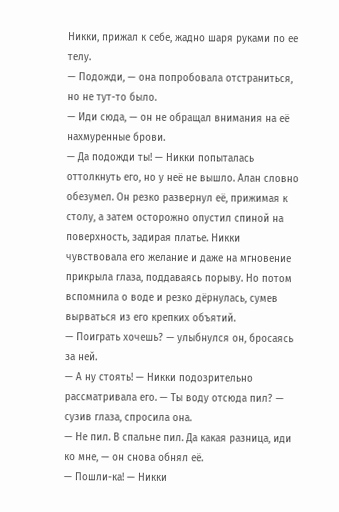Никки, прижал к себе, жадно шаря руками по ее телу.
— Подожди, — она попробовала отстраниться, но не тут-то было.
— Иди сюда, — он не обращал внимания на её нахмуренные брови.
— Да подожди ты! — Никки попыталась оттолкнуть его, но у неё не вышло. Алан словно обезумел. Он резко развернул её, прижимая к столу, а затем осторожно опустил спиной на поверхность, задирая платье. Никки чувствовала его желание и даже на мгновение прикрыла глаза, поддаваясь порыву. Но потом вспомнила о воде и резко дёрнулась, сумев вырваться из его крепких объятий.
— Поиграть хочешь? — улыбнулся он, бросаясь за ней.
— А ну стоять! — Никки подозрительно рассматривала его. — Ты воду отсюда пил? — сузив глаза, спросила она.
— Не пил. В спальне пил. Да какая разница, иди ко мне, — он снова обнял её.
— Пошли-ка! — Никки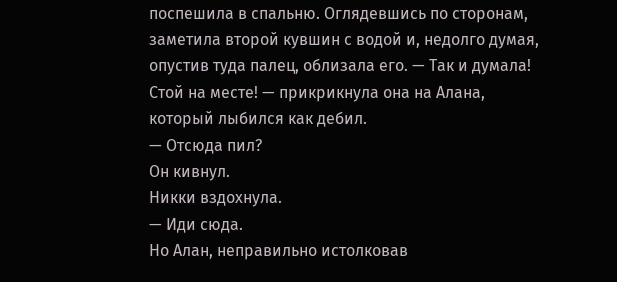поспешила в спальню. Оглядевшись по сторонам, заметила второй кувшин с водой и, недолго думая, опустив туда палец, облизала его. — Так и думала! Стой на месте! — прикрикнула она на Алана, который лыбился как дебил.
— Отсюда пил?
Он кивнул.
Никки вздохнула.
— Иди сюда.
Но Алан, неправильно истолковав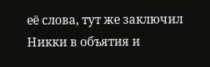её слова, тут же заключил Никки в объятия и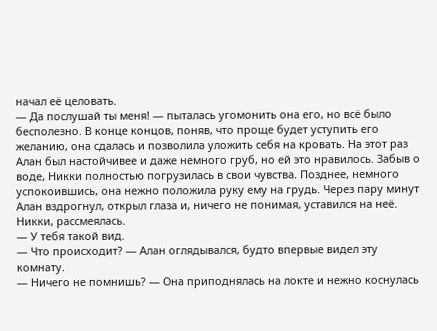начал её целовать.
— Да послушай ты меня! — пыталась угомонить она его, но всё было бесполезно. В конце концов, поняв, что проще будет уступить его желанию, она сдалась и позволила уложить себя на кровать. На этот раз Алан был настойчивее и даже немного груб, но ей это нравилось. Забыв о воде, Никки полностью погрузилась в свои чувства. Позднее, немного успокоившись, она нежно положила руку ему на грудь. Через пару минут Алан вздрогнул, открыл глаза и, ничего не понимая, уставился на неё. Никки, рассмеялась.
— У тебя такой вид.
— Что происходит? — Алан оглядывался, будто впервые видел эту комнату.
— Ничего не помнишь? — Она приподнялась на локте и нежно коснулась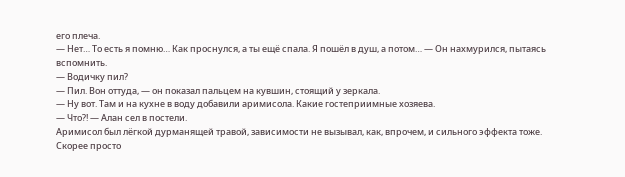его плеча.
— Нет… То есть я помню… Как проснулся, а ты ещё спала. Я пошёл в душ, а потом… — Он нахмурился, пытаясь вспомнить.
— Водичку пил?
— Пил. Вон оттуда, — он показал пальцем на кувшин, стоящий у зеркала.
— Ну вот. Там и на кухне в воду добавили аримисола. Какие гостеприимные хозяева.
— Что?! — Алан сел в постели.
Аримисол был лёгкой дурманящей травой, зависимости не вызывал, как, впрочем, и сильного эффекта тоже. Скорее просто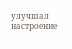улучшал настроение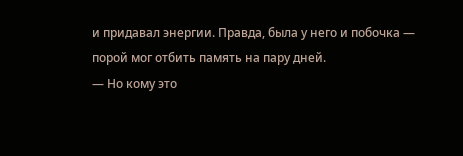и придавал энергии. Правда, была у него и побочка — порой мог отбить память на пару дней.
— Но кому это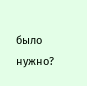было нужно?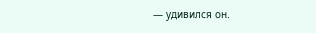— удивился он.